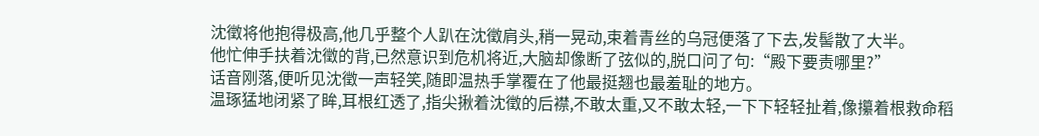沈徵将他抱得极高,他几乎整个人趴在沈徵肩头,稍一晃动,束着青丝的乌冠便落了下去,发髻散了大半。
他忙伸手扶着沈徵的背,已然意识到危机将近,大脑却像断了弦似的,脱口问了句:“殿下要责哪里?”
话音刚落,便听见沈徵一声轻笑,随即温热手掌覆在了他最挺翘也最羞耻的地方。
温琢猛地闭紧了眸,耳根红透了,指尖揪着沈徵的后襟,不敢太重,又不敢太轻,一下下轻轻扯着,像攥着根救命稻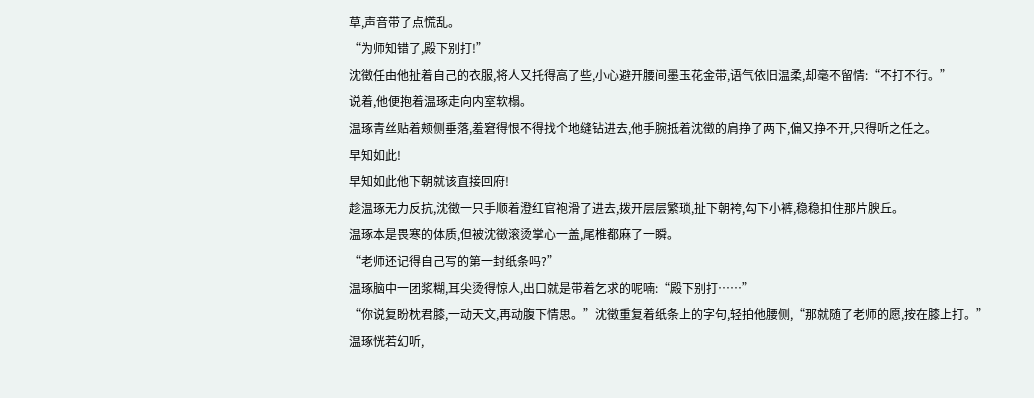草,声音带了点慌乱。
“为师知错了,殿下别打!”
沈徵任由他扯着自己的衣服,将人又托得高了些,小心避开腰间墨玉花金带,语气依旧温柔,却毫不留情:“不打不行。”
说着,他便抱着温琢走向内室软榻。
温琢青丝贴着颊侧垂落,羞窘得恨不得找个地缝钻进去,他手腕抵着沈徵的肩挣了两下,偏又挣不开,只得听之任之。
早知如此!
早知如此他下朝就该直接回府!
趁温琢无力反抗,沈徵一只手顺着澄红官袍滑了进去,拨开层层繁琐,扯下朝袴,勾下小裤,稳稳扣住那片腴丘。
温琢本是畏寒的体质,但被沈徵滚烫掌心一盖,尾椎都麻了一瞬。
“老师还记得自己写的第一封纸条吗?”
温琢脑中一团浆糊,耳尖烫得惊人,出口就是带着乞求的呢喃:“殿下别打……”
“你说复盼枕君膝,一动天文,再动腹下情思。”沈徵重复着纸条上的字句,轻拍他腰侧,“那就随了老师的愿,按在膝上打。”
温琢恍若幻听,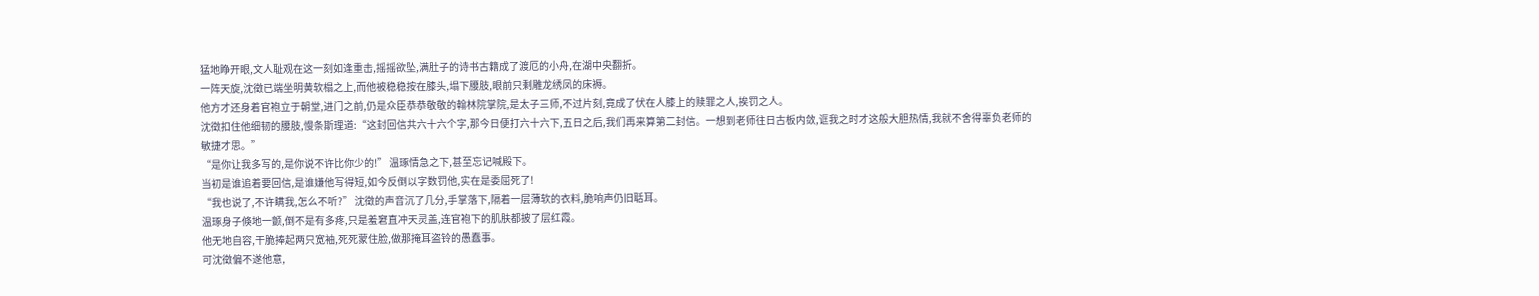猛地睁开眼,文人耻观在这一刻如逢重击,摇摇欲坠,满肚子的诗书古籍成了渡厄的小舟,在湖中央翻折。
一阵天旋,沈徵已端坐明黄软榻之上,而他被稳稳按在膝头,塌下腰肢,眼前只剩雕龙绣凤的床褥。
他方才还身着官袍立于朝堂,进门之前,仍是众臣恭恭敬敬的翰林院掌院,是太子三师,不过片刻,竟成了伏在人膝上的赎罪之人,挨罚之人。
沈徵扣住他细韧的腰肢,慢条斯理道:“这封回信共六十六个字,那今日便打六十六下,五日之后,我们再来算第二封信。一想到老师往日古板内敛,诓我之时才这般大胆热情,我就不舍得辜负老师的敏捷才思。”
“是你让我多写的,是你说不许比你少的!” 温琢情急之下,甚至忘记喊殿下。
当初是谁追着要回信,是谁嫌他写得短,如今反倒以字数罚他,实在是委屈死了!
“我也说了,不许瞒我,怎么不听?” 沈徵的声音沉了几分,手掌落下,隔着一层薄软的衣料,脆响声仍旧聒耳。
温琢身子倏地一颤,倒不是有多疼,只是羞窘直冲天灵盖,连官袍下的肌肤都披了层红霞。
他无地自容,干脆捧起两只宽袖,死死蒙住脸,做那掩耳盗铃的愚蠢事。
可沈徵偏不遂他意,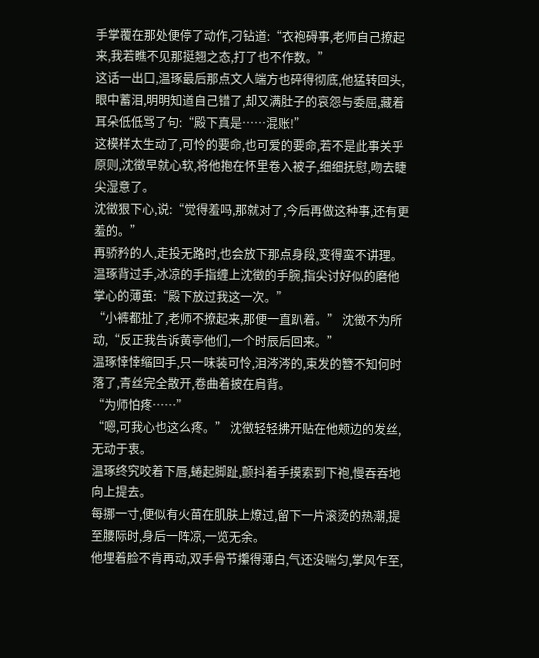手掌覆在那处便停了动作,刁钻道:“衣袍碍事,老师自己撩起来,我若瞧不见那挺翘之态,打了也不作数。”
这话一出口,温琢最后那点文人端方也碎得彻底,他猛转回头,眼中蓄泪,明明知道自己错了,却又满肚子的哀怨与委屈,藏着耳朵低低骂了句:“殿下真是……混账!”
这模样太生动了,可怜的要命,也可爱的要命,若不是此事关乎原则,沈徵早就心软,将他抱在怀里卷入被子,细细抚慰,吻去睫尖湿意了。
沈徵狠下心,说:“觉得羞吗,那就对了,今后再做这种事,还有更羞的。”
再骄矜的人,走投无路时,也会放下那点身段,变得蛮不讲理。
温琢背过手,冰凉的手指缠上沈徵的手腕,指尖讨好似的磨他掌心的薄茧:“殿下放过我这一次。”
“小裤都扯了,老师不撩起来,那便一直趴着。” 沈徵不为所动,“反正我告诉黄亭他们,一个时辰后回来。”
温琢悻悻缩回手,只一味装可怜,泪涔涔的,束发的簪不知何时落了,青丝完全散开,卷曲着披在肩背。
“为师怕疼……”
“嗯,可我心也这么疼。” 沈徵轻轻拂开贴在他颊边的发丝,无动于衷。
温琢终究咬着下唇,蜷起脚趾,颤抖着手摸索到下袍,慢吞吞地向上提去。
每挪一寸,便似有火苗在肌肤上燎过,留下一片滚烫的热潮,提至腰际时,身后一阵凉,一览无余。
他埋着脸不肯再动,双手骨节攥得薄白,气还没喘匀,掌风乍至,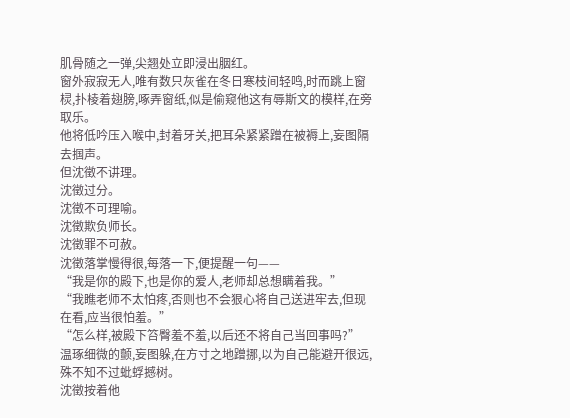肌骨随之一弹,尖翘处立即浸出胭红。
窗外寂寂无人,唯有数只灰雀在冬日寒枝间轻鸣,时而跳上窗棂,扑棱着翅膀,啄弄窗纸,似是偷窥他这有辱斯文的模样,在旁取乐。
他将低吟压入喉中,封着牙关,把耳朵紧紧蹭在被褥上,妄图隔去掴声。
但沈徵不讲理。
沈徵过分。
沈徵不可理喻。
沈徵欺负师长。
沈徵罪不可赦。
沈徵落掌慢得很,每落一下,便提醒一句——
“我是你的殿下,也是你的爱人,老师却总想瞒着我。”
“我瞧老师不太怕疼,否则也不会狠心将自己送进牢去,但现在看,应当很怕羞。”
“怎么样,被殿下笞臀羞不羞,以后还不将自己当回事吗?”
温琢细微的颤,妄图躲,在方寸之地蹭挪,以为自己能避开很远,殊不知不过蚍蜉撼树。
沈徵按着他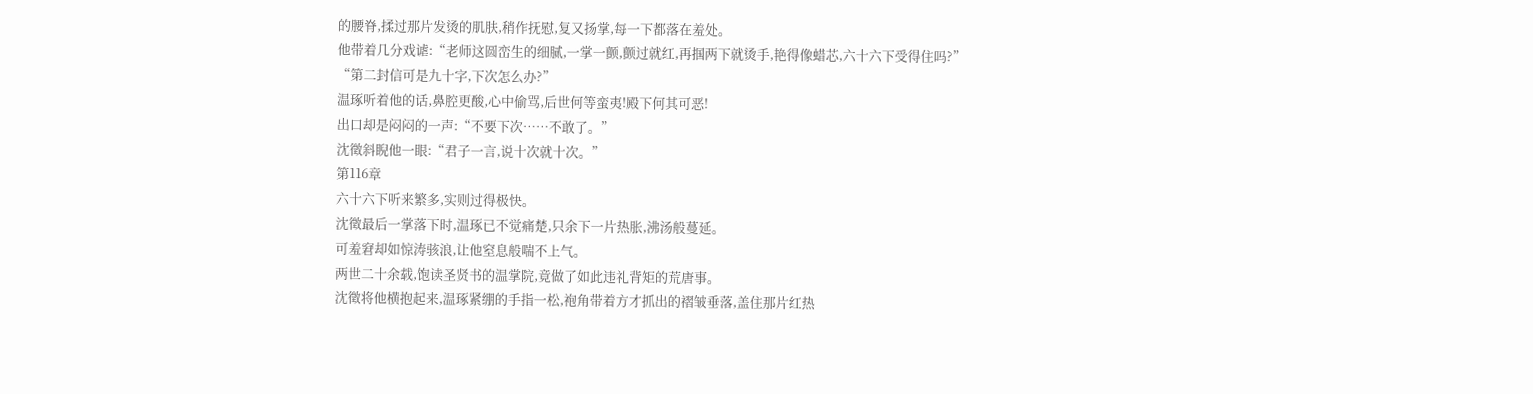的腰脊,揉过那片发烫的肌肤,稍作抚慰,复又扬掌,每一下都落在羞处。
他带着几分戏谑:“老师这圆峦生的细腻,一掌一颤,颤过就红,再掴两下就烫手,艳得像蜡芯,六十六下受得住吗?”
“第二封信可是九十字,下次怎么办?”
温琢听着他的话,鼻腔更酸,心中偷骂,后世何等蛮夷!殿下何其可恶!
出口却是闷闷的一声:“不要下次……不敢了。”
沈徵斜睨他一眼:“君子一言,说十次就十次。”
第116章
六十六下听来繁多,实则过得极快。
沈徵最后一掌落下时,温琢已不觉痛楚,只余下一片热胀,沸汤般蔓延。
可羞窘却如惊涛骇浪,让他窒息般喘不上气。
两世二十余载,饱读圣贤书的温掌院,竟做了如此违礼背矩的荒唐事。
沈徵将他横抱起来,温琢紧绷的手指一松,袍角带着方才抓出的褶皱垂落,盖住那片红热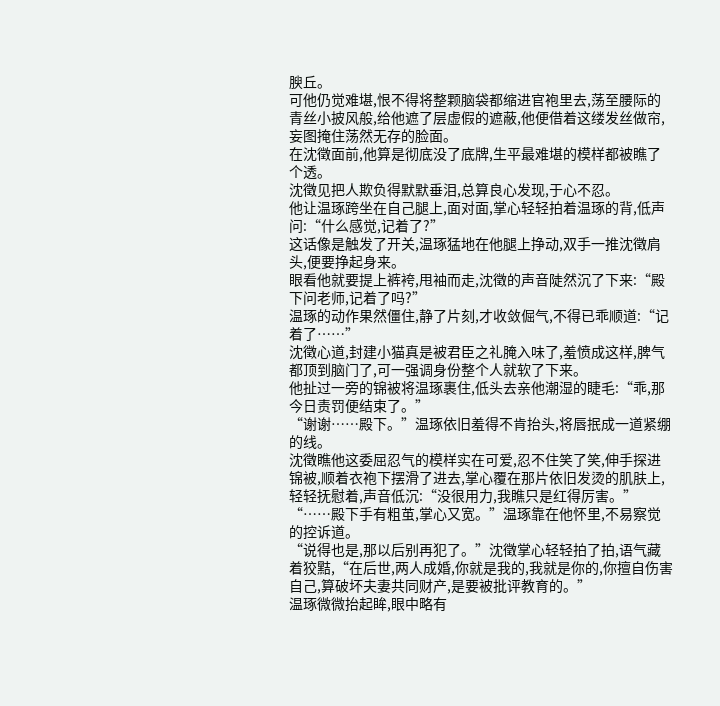腴丘。
可他仍觉难堪,恨不得将整颗脑袋都缩进官袍里去,荡至腰际的青丝小披风般,给他遮了层虚假的遮蔽,他便借着这缕发丝做帘,妄图掩住荡然无存的脸面。
在沈徵面前,他算是彻底没了底牌,生平最难堪的模样都被瞧了个透。
沈徵见把人欺负得默默垂泪,总算良心发现,于心不忍。
他让温琢跨坐在自己腿上,面对面,掌心轻轻拍着温琢的背,低声问:“什么感觉,记着了?”
这话像是触发了开关,温琢猛地在他腿上挣动,双手一推沈徵肩头,便要挣起身来。
眼看他就要提上裤袴,甩袖而走,沈徵的声音陡然沉了下来:“殿下问老师,记着了吗?”
温琢的动作果然僵住,静了片刻,才收敛倔气,不得已乖顺道:“记着了……”
沈徵心道,封建小猫真是被君臣之礼腌入味了,羞愤成这样,脾气都顶到脑门了,可一强调身份整个人就软了下来。
他扯过一旁的锦被将温琢裹住,低头去亲他潮湿的睫毛:“乖,那今日责罚便结束了。”
“谢谢……殿下。”温琢依旧羞得不肯抬头,将唇抿成一道紧绷的线。
沈徵瞧他这委屈忍气的模样实在可爱,忍不住笑了笑,伸手探进锦被,顺着衣袍下摆滑了进去,掌心覆在那片依旧发烫的肌肤上,轻轻抚慰着,声音低沉:“没很用力,我瞧只是红得厉害。”
“……殿下手有粗茧,掌心又宽。”温琢靠在他怀里,不易察觉的控诉道。
“说得也是,那以后别再犯了。”沈徵掌心轻轻拍了拍,语气藏着狡黠,“在后世,两人成婚,你就是我的,我就是你的,你擅自伤害自己,算破坏夫妻共同财产,是要被批评教育的。”
温琢微微抬起眸,眼中略有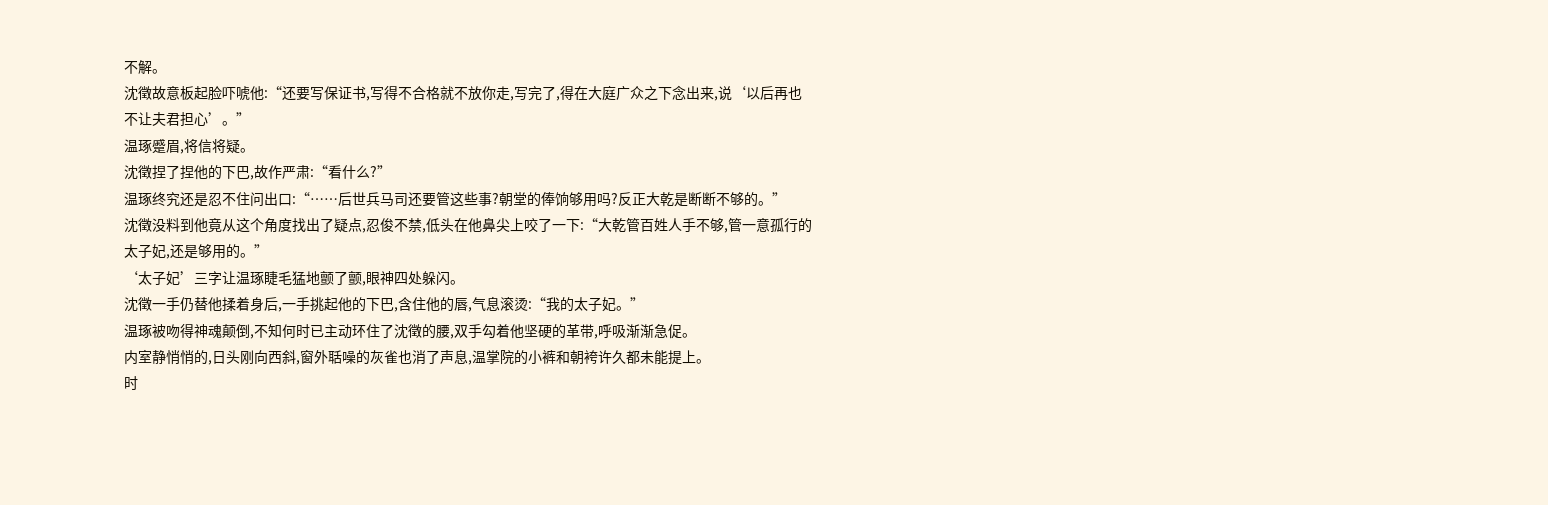不解。
沈徵故意板起脸吓唬他:“还要写保证书,写得不合格就不放你走,写完了,得在大庭广众之下念出来,说‘以后再也不让夫君担心’。”
温琢蹙眉,将信将疑。
沈徵捏了捏他的下巴,故作严肃:“看什么?”
温琢终究还是忍不住问出口:“……后世兵马司还要管这些事?朝堂的俸饷够用吗?反正大乾是断断不够的。”
沈徵没料到他竟从这个角度找出了疑点,忍俊不禁,低头在他鼻尖上咬了一下:“大乾管百姓人手不够,管一意孤行的太子妃,还是够用的。”
‘太子妃’三字让温琢睫毛猛地颤了颤,眼神四处躲闪。
沈徵一手仍替他揉着身后,一手挑起他的下巴,含住他的唇,气息滚烫:“我的太子妃。”
温琢被吻得神魂颠倒,不知何时已主动环住了沈徵的腰,双手勾着他坚硬的革带,呼吸渐渐急促。
内室静悄悄的,日头刚向西斜,窗外聒噪的灰雀也消了声息,温掌院的小裤和朝袴许久都未能提上。
时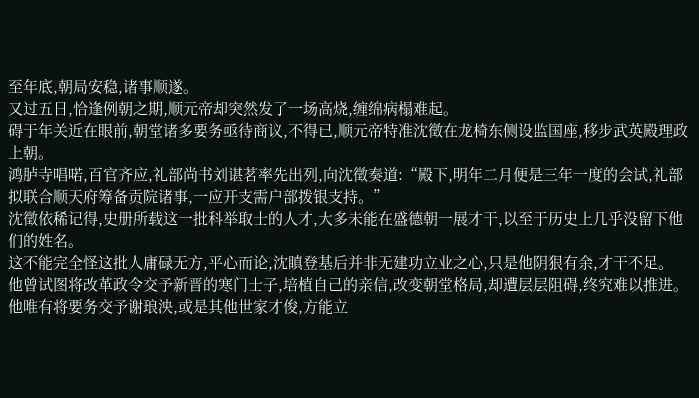至年底,朝局安稳,诸事顺遂。
又过五日,恰逢例朝之期,顺元帝却突然发了一场高烧,缠绵病榻难起。
碍于年关近在眼前,朝堂诸多要务亟待商议,不得已,顺元帝特准沈徵在龙椅东侧设监国座,移步武英殿理政上朝。
鸿胪寺唱喏,百官齐应,礼部尚书刘谌茗率先出列,向沈徵奏道:“殿下,明年二月便是三年一度的会试,礼部拟联合顺天府筹备贡院诸事,一应开支需户部拨银支持。”
沈徵依稀记得,史册所载这一批科举取士的人才,大多未能在盛德朝一展才干,以至于历史上几乎没留下他们的姓名。
这不能完全怪这批人庸碌无方,平心而论,沈瞋登基后并非无建功立业之心,只是他阴狠有余,才干不足。
他曾试图将改革政令交予新晋的寒门士子,培植自己的亲信,改变朝堂格局,却遭层层阻碍,终究难以推进。
他唯有将要务交予谢琅泱,或是其他世家才俊,方能立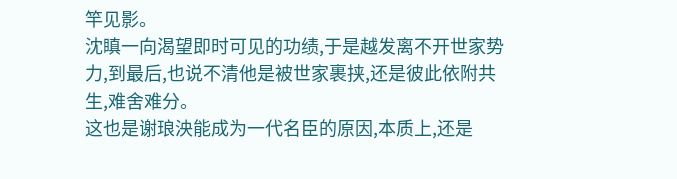竿见影。
沈瞋一向渴望即时可见的功绩,于是越发离不开世家势力,到最后,也说不清他是被世家裹挟,还是彼此依附共生,难舍难分。
这也是谢琅泱能成为一代名臣的原因,本质上,还是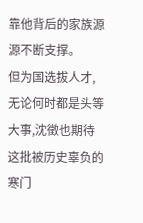靠他背后的家族源源不断支撑。
但为国选拔人才,无论何时都是头等大事,沈徵也期待这批被历史辜负的寒门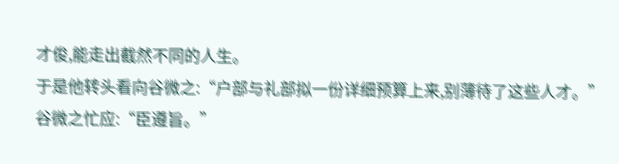才俊,能走出截然不同的人生。
于是他转头看向谷微之:“户部与礼部拟一份详细预算上来,别薄待了这些人才。”
谷微之忙应:“臣遵旨。”